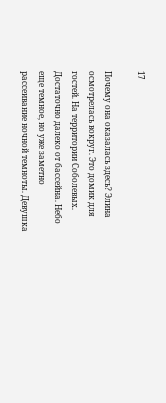17

Почему она оказалась здесь? Элина осмотрелась вокруг. Это домик для гостей. На территории Соболевых. Достаточно далеко от бассейна. Небо еще темное, но уже заметно рассеивание ночной темноты. Девушка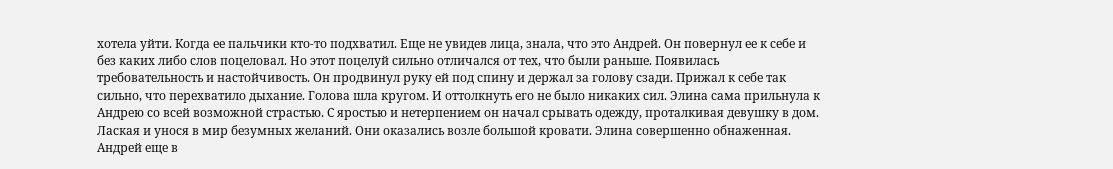хотела уйти. Когда ее пальчики кто-то подхватил. Еще не увидев лица, знала, что это Андрей. Он повернул ее к себе и без каких либо слов поцеловал. Но этот поцелуй сильно отличался от тех, что были раньше. Появилась требовательность и настойчивость. Он продвинул руку ей под спину и держал за голову сзади. Прижал к себе так сильно, что перехватило дыхание. Голова шла кругом. И оттолкнуть его не было никаких сил. Элина сама прильнула к Андрею со всей возможной страстью. С яростью и нетерпением он начал срывать одежду, проталкивая девушку в дом. Лаская и унося в мир безумных желаний. Они оказались возле большой кровати. Элина совершенно обнаженная. Андрей еще в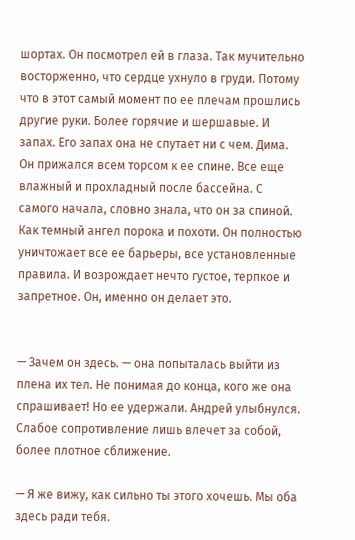шортах. Он посмотрел ей в глаза. Так мучительно восторженно, что сердце ухнуло в груди. Потому что в этот самый момент по ее плечам прошлись другие руки. Более горячие и шершавые. И запах. Его запах она не спутает ни с чем. Дима. Он прижался всем торсом к ее спине. Все еще влажный и прохладный после бассейна. С самого начала, словно знала, что он за спиной. Как темный ангел порока и похоти. Он полностью уничтожает все ее барьеры, все установленные правила. И возрождает нечто густое, терпкое и запретное. Он, именно он делает это.


— Зачем он здесь. — она попыталась выйти из плена их тел. Не понимая до конца, кого же она спрашивает! Но ее удержали. Андрей улыбнулся. Слабое сопротивление лишь влечет за собой, более плотное сближение.

— Я же вижу, как сильно ты этого хочешь. Мы оба здесь ради тебя.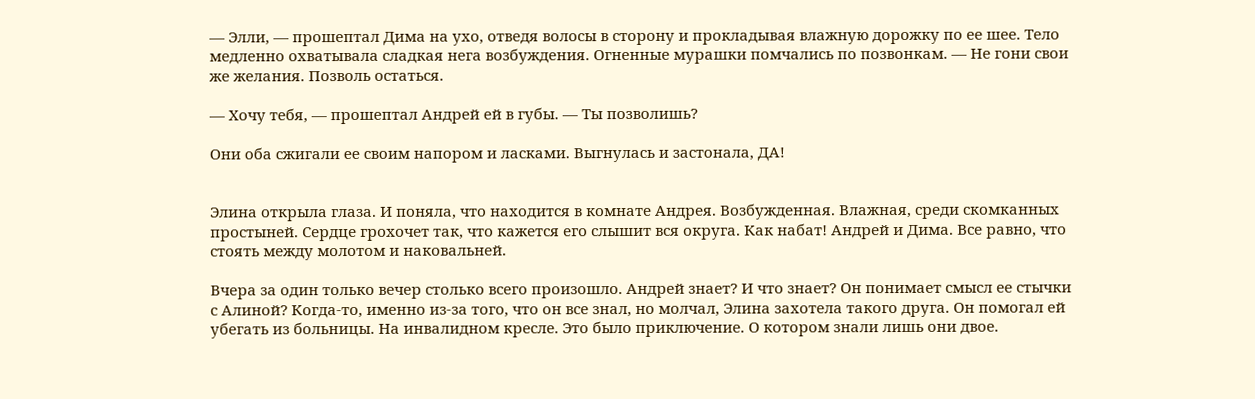— Элли, — прошептал Дима на ухо, отведя волосы в сторону и прокладывая влажную дорожку по ее шее. Тело медленно охватывала сладкая нега возбуждения. Огненные мурашки помчались по позвонкам. — Не гони свои же желания. Позволь остаться.

— Хочу тебя, — прошептал Андрей ей в губы. — Ты позволишь?

Они оба сжигали ее своим напором и ласками. Выгнулась и застонала, ДА!


Элина открыла глаза. И поняла, что находится в комнате Андрея. Возбужденная. Влажная, среди скомканных простыней. Сердце грохочет так, что кажется его слышит вся округа. Как набат! Андрей и Дима. Все равно, что стоять между молотом и наковальней.

Вчера за один только вечер столько всего произошло. Андрей знает? И что знает? Он понимает смысл ее стычки с Алиной? Когда-то, именно из-за того, что он все знал, но молчал, Элина захотела такого друга. Он помогал ей убегать из больницы. На инвалидном кресле. Это было приключение. О котором знали лишь они двое.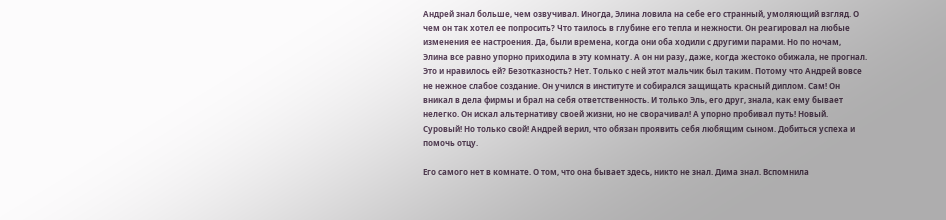Андрей знал больше, чем озвучивал. Иногда, Элина ловила на себе его странный, умоляющий взгляд. О чем он так хотел ее попросить? Что таилось в глубине его тепла и нежности. Он реагировал на любые изменения ее настроения. Да, были времена, когда они оба ходили с другими парами. Но по ночам, Элина все равно упорно приходила в эту комнату. А он ни разу, даже, когда жестоко обижала, не прогнал. Это и нравилось ей? Безотказность? Нет. Только с ней этот мальчик был таким. Потому что Андрей вовсе не нежное слабое создание. Он учился в институте и собирался защищать красный диплом. Сам! Он вникал в дела фирмы и брал на себя ответственность. И только Эль, его друг, знала, как ему бывает нелегко. Он искал альтернативу своей жизни, но не сворачивал! А упорно пробивал путь! Новый. Суровый! Но только свой! Андрей верил, что обязан проявить себя любящим сыном. Добиться успеха и помочь отцу.

Его самого нет в комнате. О том, что она бывает здесь, никто не знал. Дима знал. Вспомнила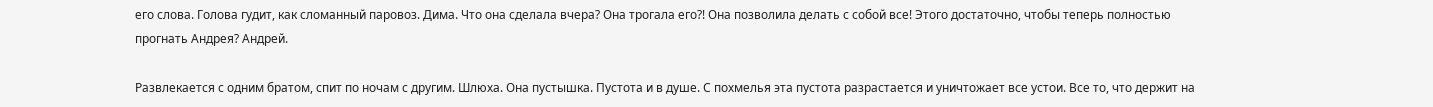его слова. Голова гудит, как сломанный паровоз. Дима. Что она сделала вчера? Она трогала его?! Она позволила делать с собой все! Этого достаточно, чтобы теперь полностью прогнать Андрея? Андрей.

Развлекается с одним братом, спит по ночам с другим. Шлюха. Она пустышка. Пустота и в душе. С похмелья эта пустота разрастается и уничтожает все устои. Все то, что держит на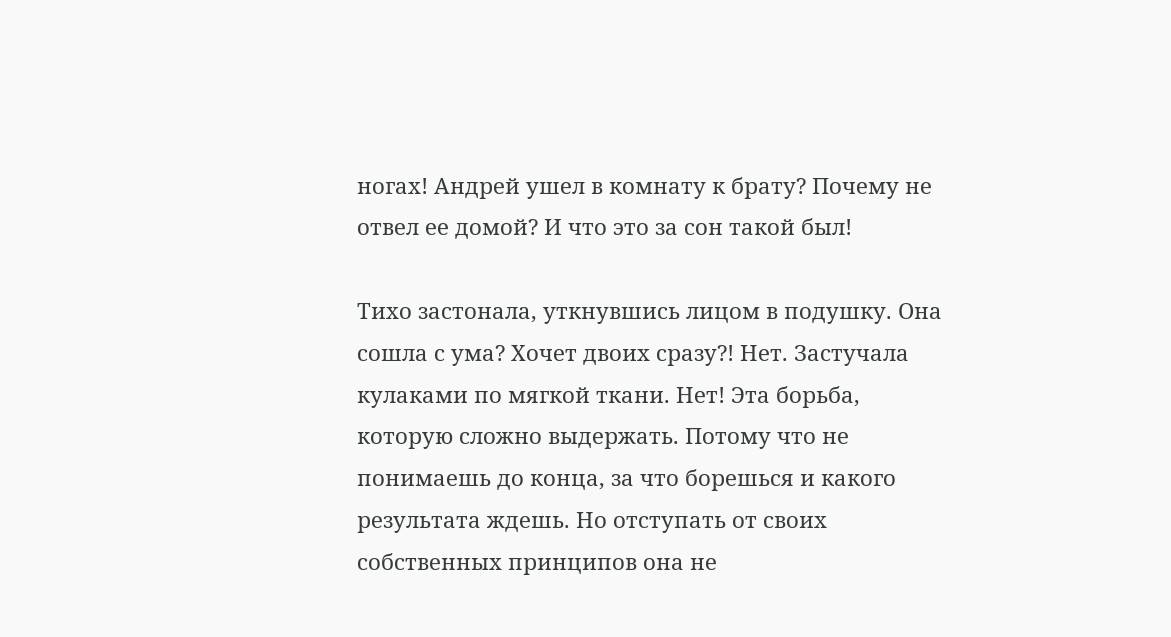ногах! Андрей ушел в комнату к брату? Почему не отвел ее домой? И что это за сон такой был!

Тихо застонала, уткнувшись лицом в подушку. Она сошла с ума? Хочет двоих сразу?! Нет. Застучала кулаками по мягкой ткани. Нет! Эта борьба, которую сложно выдержать. Потому что не понимаешь до конца, за что борешься и какого результата ждешь. Но отступать от своих собственных принципов она не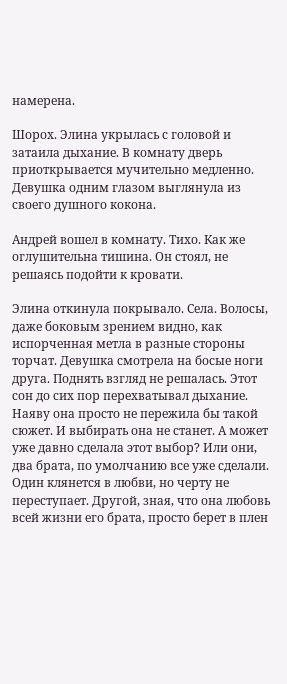намерена.

Шорох. Элина укрылась с головой и затаила дыхание. В комнату дверь приоткрывается мучительно медленно. Девушка одним глазом выглянула из своего душного кокона.

Андрей вошел в комнату. Тихо. Как же оглушительна тишина. Он стоял, не решаясь подойти к кровати.

Элина откинула покрывало. Села. Волосы, даже боковым зрением видно, как испорченная метла в разные стороны торчат. Девушка смотрела на босые ноги друга. Поднять взгляд не решалась. Этот сон до сих пор перехватывал дыхание. Наяву она просто не пережила бы такой сюжет. И выбирать она не станет. А может уже давно сделала этот выбор? Или они, два брата, по умолчанию все уже сделали. Один клянется в любви, но черту не переступает. Другой, зная, что она любовь всей жизни его брата, просто берет в плен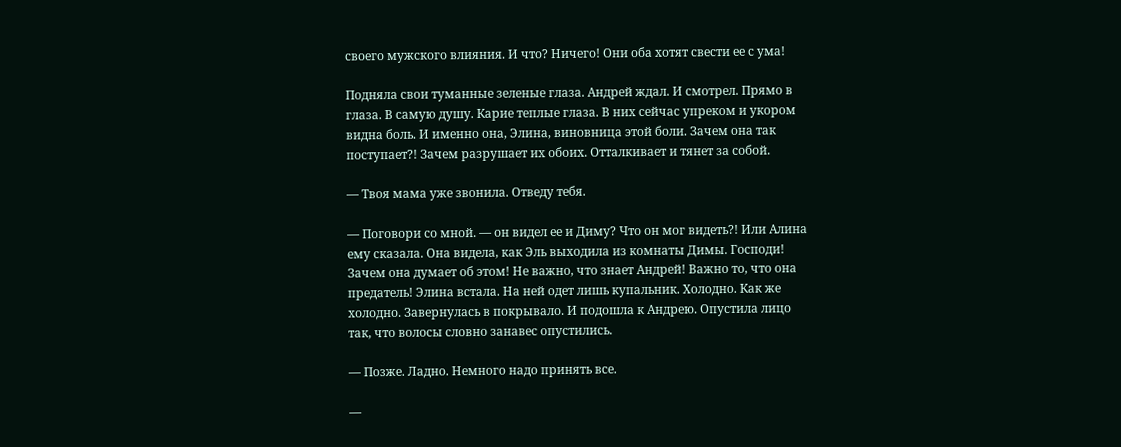своего мужского влияния. И что? Ничего! Они оба хотят свести ее с ума!

Подняла свои туманные зеленые глаза. Андрей ждал. И смотрел. Прямо в глаза. В самую душу. Карие теплые глаза. В них сейчас упреком и укором видна боль. И именно она, Элина, виновница этой боли. Зачем она так поступает?! Зачем разрушает их обоих. Отталкивает и тянет за собой.

— Твоя мама уже звонила. Отведу тебя.

— Поговори со мной. — он видел ее и Диму? Что он мог видеть?! Или Алина ему сказала. Она видела, как Эль выходила из комнаты Димы. Господи! Зачем она думает об этом! Не важно, что знает Андрей! Важно то, что она предатель! Элина встала. На ней одет лишь купальник. Холодно. Как же холодно. Завернулась в покрывало. И подошла к Андрею. Опустила лицо так, что волосы словно занавес опустились.

— Позже. Ладно. Немного надо принять все.

—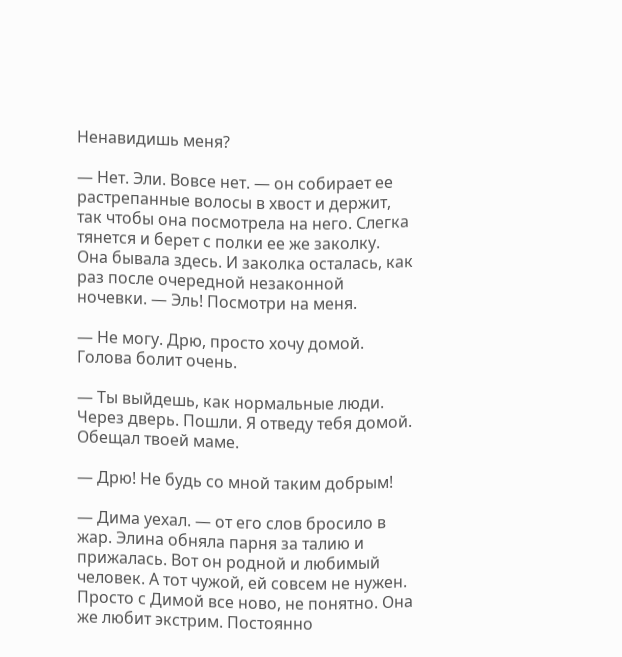Ненавидишь меня?

— Нет. Эли. Вовсе нет. — он собирает ее растрепанные волосы в хвост и держит, так чтобы она посмотрела на него. Слегка тянется и берет с полки ее же заколку. Она бывала здесь. И заколка осталась, как раз после очередной незаконной ночевки. — Эль! Посмотри на меня.

— Не могу. Дрю, просто хочу домой. Голова болит очень.

— Ты выйдешь, как нормальные люди. Через дверь. Пошли. Я отведу тебя домой. Обещал твоей маме.

— Дрю! Не будь со мной таким добрым!

— Дима уехал. — от его слов бросило в жар. Элина обняла парня за талию и прижалась. Вот он родной и любимый человек. А тот чужой, ей совсем не нужен. Просто с Димой все ново, не понятно. Она же любит экстрим. Постоянно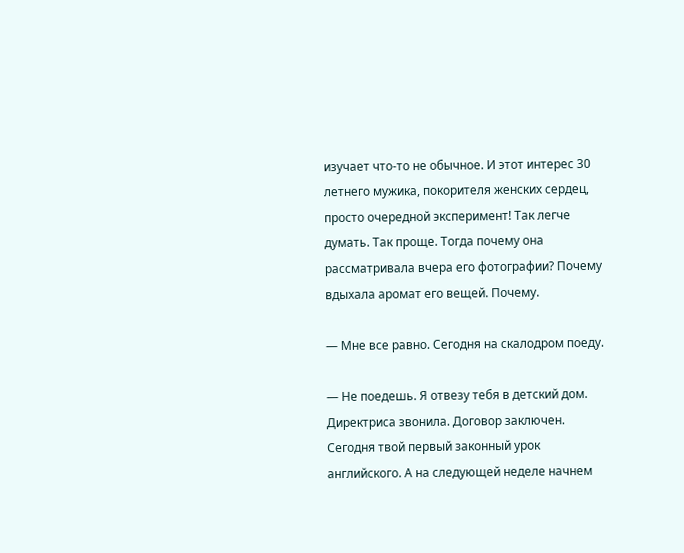изучает что-то не обычное. И этот интерес 30 летнего мужика, покорителя женских сердец, просто очередной эксперимент! Так легче думать. Так проще. Тогда почему она рассматривала вчера его фотографии? Почему вдыхала аромат его вещей. Почему.

— Мне все равно. Сегодня на скалодром поеду.

— Не поедешь. Я отвезу тебя в детский дом. Директриса звонила. Договор заключен. Сегодня твой первый законный урок английского. А на следующей неделе начнем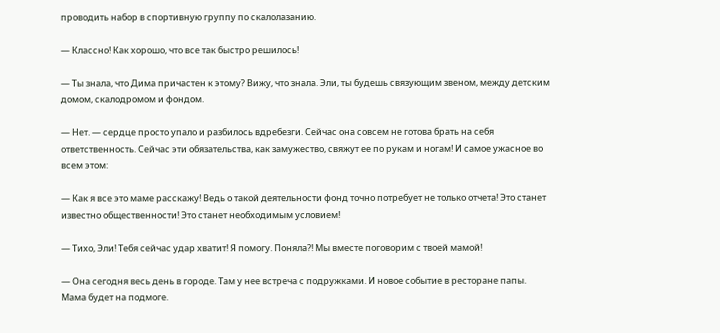проводить набор в спортивную группу по скалолазанию.

— Классно! Как хорошо, что все так быстро решилось!

— Ты знала, что Дима причастен к этому? Вижу, что знала. Эли, ты будешь связующим звеном, между детским домом, скалодромом и фондом.

— Нет. — сердце просто упало и разбилось вдребезги. Сейчас она совсем не готова брать на себя ответственность. Сейчас эти обязательства, как замужество, свяжут ее по рукам и ногам! И самое ужасное во всем этом:

— Как я все это маме расскажу! Ведь о такой деятельности фонд точно потребует не только отчета! Это станет известно общественности! Это станет необходимым условием!

— Тихо, Эли! Тебя сейчас удар хватит! Я помогу. Поняла?! Мы вместе поговорим с твоей мамой!

— Она сегодня весь день в городе. Там у нее встреча с подружками. И новое событие в ресторане папы. Мама будет на подмоге.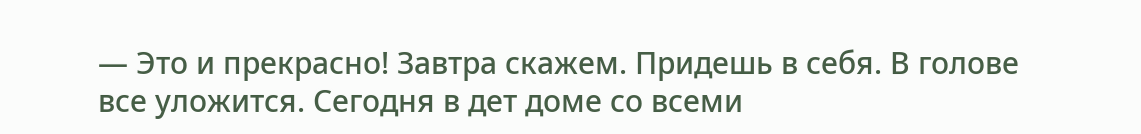— Это и прекрасно! Завтра скажем. Придешь в себя. В голове все уложится. Сегодня в дет доме со всеми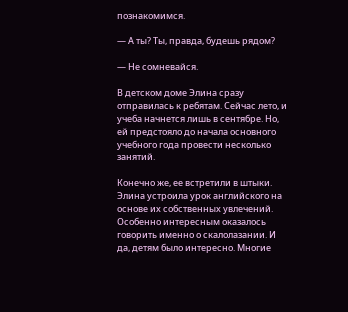познакомимся.

— А ты? Ты, правда, будешь рядом?

— Не сомневайся.

В детском доме Элина сразу отправилась к ребятам. Сейчас лето, и учеба начнется лишь в сентябре. Но, ей предстояло до начала основного учебного года провести несколько занятий.

Конечно же, ее встретили в штыки. Элина устроила урок английского на основе их собственных увлечений. Особенно интересным оказалось говорить именно о скалолазании. И да, детям было интересно. Многие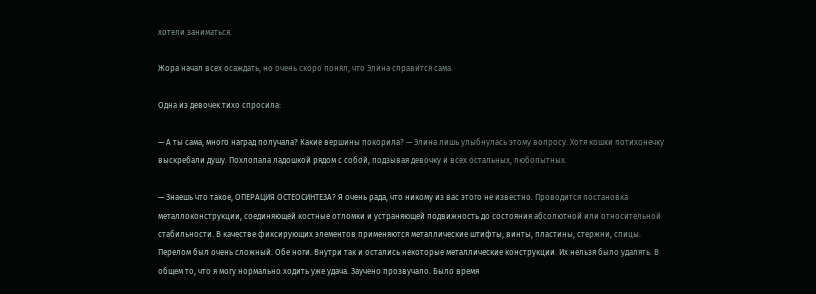хотели заниматься.

Жора начал всех осаждать, но очень скоро понял, что Элина справится сама.

Одна из девочек тихо спросила:

— А ты сама, много наград получала? Какие вершины покорила? — Элина лишь улыбнулась этому вопросу. Хотя кошки потихонечку выскребали душу. Похлопала ладошкой рядом с собой, подзывая девочку и всех остальных, любопытных.

— Знаешь что такое, ОПЕРАЦИЯ ОСТЕОСИНТЕЗА? Я очень рада, что никому из вас этого не известно. Проводится постановка металлоконструкции, соединяющей костные отломки и устраняющей подвижность до состояния абсолютной или относительной стабильности. В качестве фиксирующих элементов применяются металлические штифты, винты, пластины, стержни, спицы. Перелом был очень сложный. Обе ноги. Внутри так и остались некоторые металлические конструкции. Их нельзя было удалять. В общем то, что я могу нормально ходить уже удача. Заучено прозвучало. Было время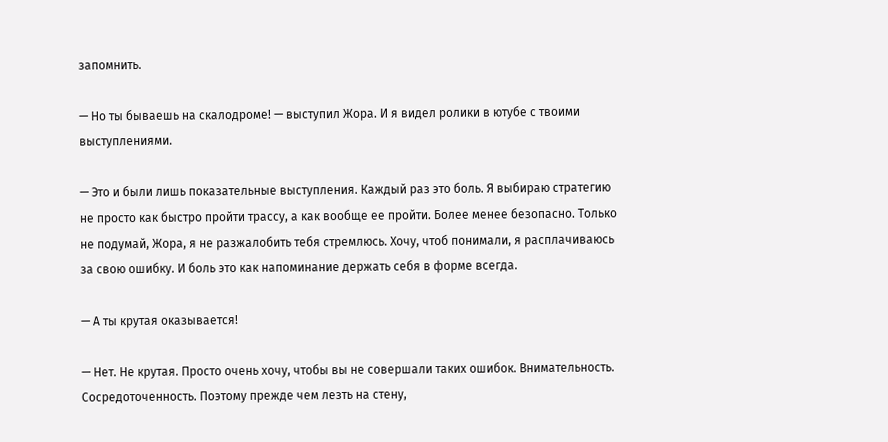запомнить.

— Но ты бываешь на скалодроме! — выступил Жора. И я видел ролики в ютубе с твоими выступлениями.

— Это и были лишь показательные выступления. Каждый раз это боль. Я выбираю стратегию не просто как быстро пройти трассу, а как вообще ее пройти. Более менее безопасно. Только не подумай, Жора, я не разжалобить тебя стремлюсь. Хочу, чтоб понимали, я расплачиваюсь за свою ошибку. И боль это как напоминание держать себя в форме всегда.

— А ты крутая оказывается!

— Нет. Не крутая. Просто очень хочу, чтобы вы не совершали таких ошибок. Внимательность. Сосредоточенность. Поэтому прежде чем лезть на стену,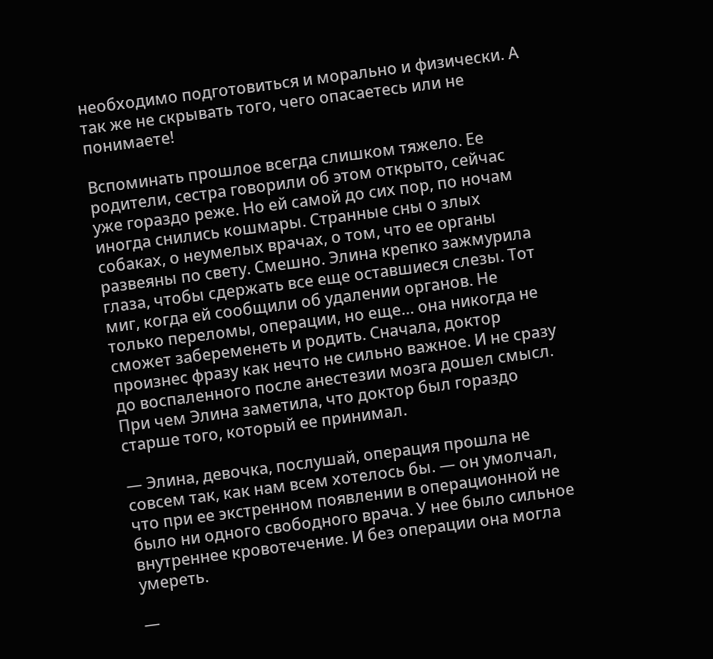необходимо подготовиться и морально и физически. А так же не скрывать того, чего опасаетесь или не понимаете!

Вспоминать прошлое всегда слишком тяжело. Ее родители, сестра говорили об этом открыто, сейчас уже гораздо реже. Но ей самой до сих пор, по ночам иногда снились кошмары. Странные сны о злых собаках, о неумелых врачах, о том, что ее органы развеяны по свету. Смешно. Элина крепко зажмурила глаза, чтобы сдержать все еще оставшиеся слезы. Тот миг, когда ей сообщили об удалении органов. Не только переломы, операции, но еще… она никогда не сможет забеременеть и родить. Сначала, доктор произнес фразу как нечто не сильно важное. И не сразу до воспаленного после анестезии мозга дошел смысл. При чем Элина заметила, что доктор был гораздо старше того, который ее принимал.

— Элина, девочка, послушай, операция прошла не совсем так, как нам всем хотелось бы. — он умолчал, что при ее экстренном появлении в операционной не было ни одного свободного врача. У нее было сильное внутреннее кровотечение. И без операции она могла умереть.

—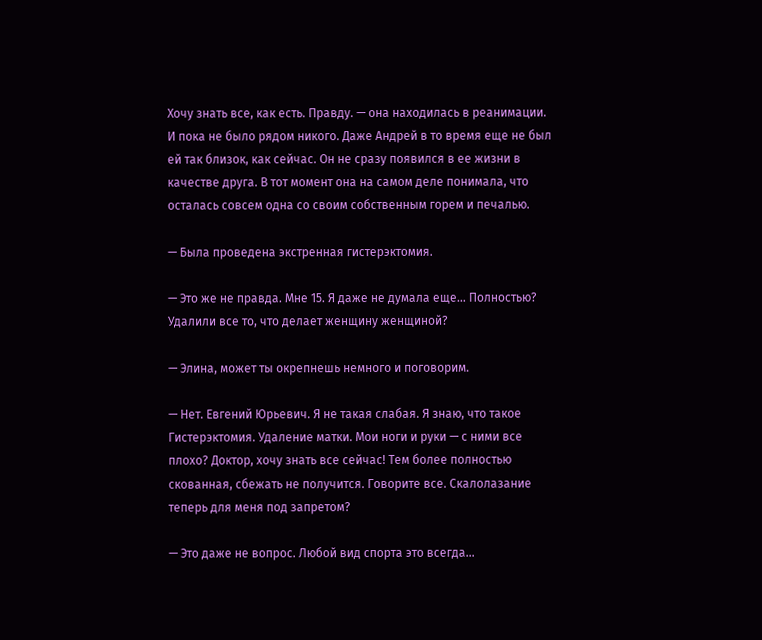Хочу знать все, как есть. Правду. — она находилась в реанимации. И пока не было рядом никого. Даже Андрей в то время еще не был ей так близок, как сейчас. Он не сразу появился в ее жизни в качестве друга. В тот момент она на самом деле понимала, что осталась совсем одна со своим собственным горем и печалью.

— Была проведена экстренная гистерэктомия.

— Это же не правда. Мне 15. Я даже не думала еще… Полностью? Удалили все то, что делает женщину женщиной?

— Элина, может ты окрепнешь немного и поговорим.

— Нет. Евгений Юрьевич. Я не такая слабая. Я знаю, что такое Гистерэктомия. Удаление матки. Мои ноги и руки — с ними все плохо? Доктор, хочу знать все сейчас! Тем более полностью скованная, сбежать не получится. Говорите все. Скалолазание теперь для меня под запретом?

— Это даже не вопрос. Любой вид спорта это всегда…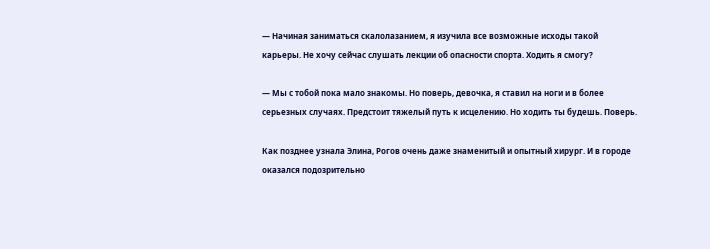— Начиная заниматься скалолазанием, я изучила все возможные исходы такой карьеры. Не хочу сейчас слушать лекции об опасности спорта. Ходить я смогу?

— Мы с тобой пока мало знакомы. Но поверь, девочка, я ставил на ноги и в более серьезных случаях. Предстоит тяжелый путь к исцелению. Но ходить ты будешь. Поверь.

Как позднее узнала Элина, Рогов очень даже знаменитый и опытный хирург. И в городе оказался подозрительно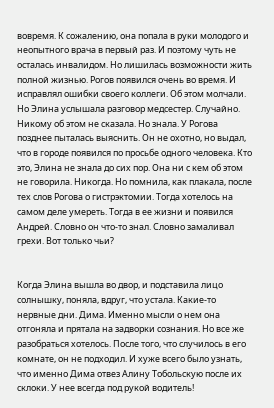вовремя. К сожалению, она попала в руки молодого и неопытного врача в первый раз. И поэтому чуть не осталась инвалидом. Но лишилась возможности жить полной жизнью. Рогов появился очень во время. И исправлял ошибки своего коллеги. Об этом молчали. Но Элина услышала разговор медсестер. Случайно. Никому об этом не сказала. Но знала. У Рогова позднее пыталась выяснить. Он не охотно, но выдал, что в городе появился по просьбе одного человека. Кто это, Элина не знала до сих пор. Она ни с кем об этом не говорила. Никогда. Но помнила, как плакала, после тех слов Рогова о гистрэктомии. Тогда хотелось на самом деле умереть. Тогда в ее жизни и появился Андрей. Словно он что-то знал. Словно замаливал грехи. Вот только чьи?


Когда Элина вышла во двор, и подставила лицо солнышку, поняла, вдруг, что устала. Какие-то нервные дни. Дима. Именно мысли о нем она отгоняла и прятала на задворки сознания. Но все же разобраться хотелось. После того, что случилось в его комнате, он не подходил. И хуже всего было узнать, что именно Дима отвез Алину Тобольскую после их склоки. У нее всегда под рукой водитель!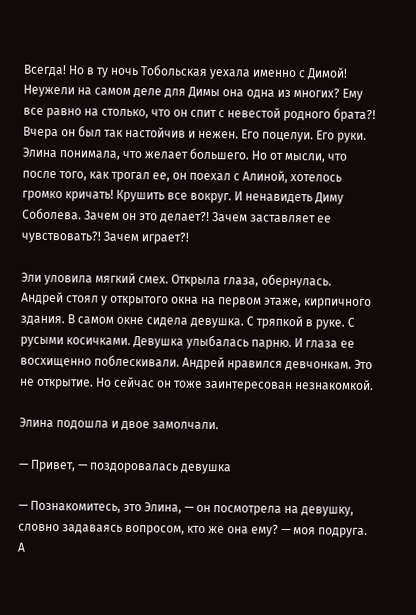Всегда! Но в ту ночь Тобольская уехала именно с Димой! Неужели на самом деле для Димы она одна из многих? Ему все равно на столько, что он спит с невестой родного брата?! Вчера он был так настойчив и нежен. Его поцелуи. Его руки. Элина понимала, что желает большего. Но от мысли, что после того, как трогал ее, он поехал с Алиной, хотелось громко кричать! Крушить все вокруг. И ненавидеть Диму Соболева. Зачем он это делает?! Зачем заставляет ее чувствовать?! Зачем играет?!

Эли уловила мягкий смех. Открыла глаза, обернулась. Андрей стоял у открытого окна на первом этаже, кирпичного здания. В самом окне сидела девушка. С тряпкой в руке. С русыми косичками. Девушка улыбалась парню. И глаза ее восхищенно поблескивали. Андрей нравился девчонкам. Это не открытие. Но сейчас он тоже заинтересован незнакомкой.

Элина подошла и двое замолчали.

— Привет, — поздоровалась девушка

— Познакомитесь, это Элина, — он посмотрела на девушку, словно задаваясь вопросом, кто же она ему? — моя подруга. А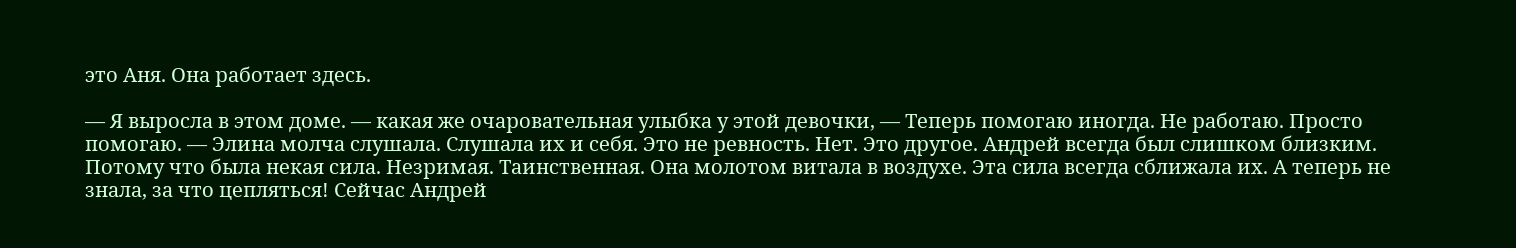это Аня. Она работает здесь.

— Я выросла в этом доме. — какая же очаровательная улыбка у этой девочки, — Теперь помогаю иногда. Не работаю. Просто помогаю. — Элина молча слушала. Слушала их и себя. Это не ревность. Нет. Это другое. Андрей всегда был слишком близким. Потому что была некая сила. Незримая. Таинственная. Она молотом витала в воздухе. Эта сила всегда сближала их. А теперь не знала, за что цепляться! Сейчас Андрей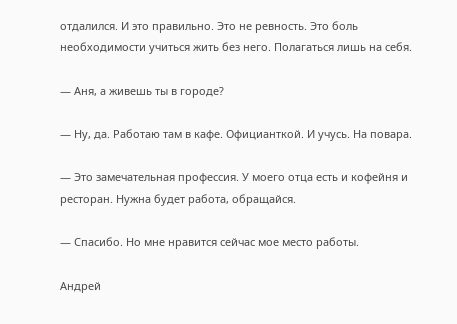отдалился. И это правильно. Это не ревность. Это боль необходимости учиться жить без него. Полагаться лишь на себя.

— Аня, а живешь ты в городе?

— Ну, да. Работаю там в кафе. Официанткой. И учусь. На повара.

— Это замечательная профессия. У моего отца есть и кофейня и ресторан. Нужна будет работа, обращайся.

— Спасибо. Но мне нравится сейчас мое место работы.

Андрей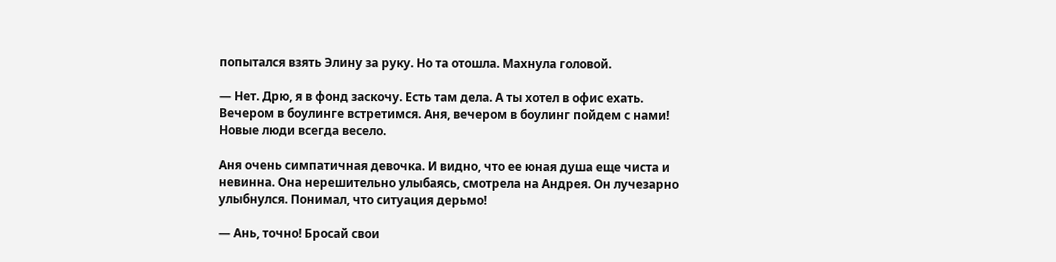попытался взять Элину за руку. Но та отошла. Махнула головой.

— Нет. Дрю, я в фонд заскочу. Есть там дела. А ты хотел в офис ехать. Вечером в боулинге встретимся. Аня, вечером в боулинг пойдем с нами! Новые люди всегда весело.

Аня очень симпатичная девочка. И видно, что ее юная душа еще чиста и невинна. Она нерешительно улыбаясь, смотрела на Андрея. Он лучезарно улыбнулся. Понимал, что ситуация дерьмо!

— Ань, точно! Бросай свои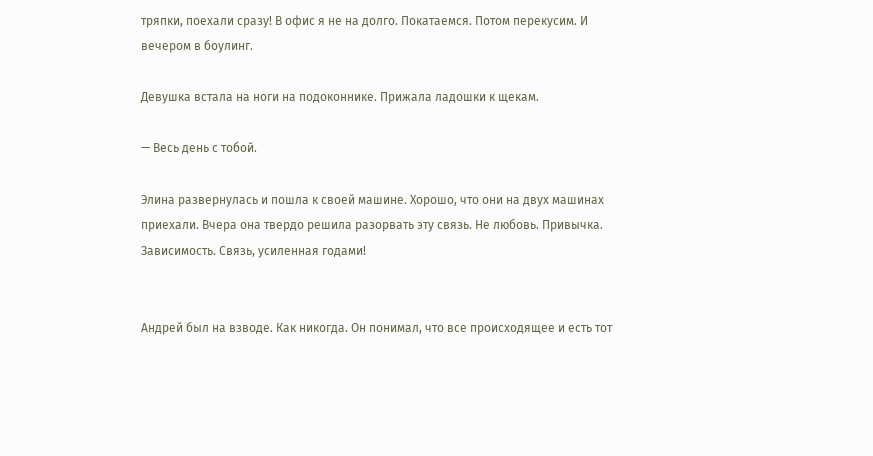тряпки, поехали сразу! В офис я не на долго. Покатаемся. Потом перекусим. И вечером в боулинг.

Девушка встала на ноги на подоконнике. Прижала ладошки к щекам.

— Весь день с тобой.

Элина развернулась и пошла к своей машине. Хорошо, что они на двух машинах приехали. Вчера она твердо решила разорвать эту связь. Не любовь. Привычка. Зависимость. Связь, усиленная годами!


Андрей был на взводе. Как никогда. Он понимал, что все происходящее и есть тот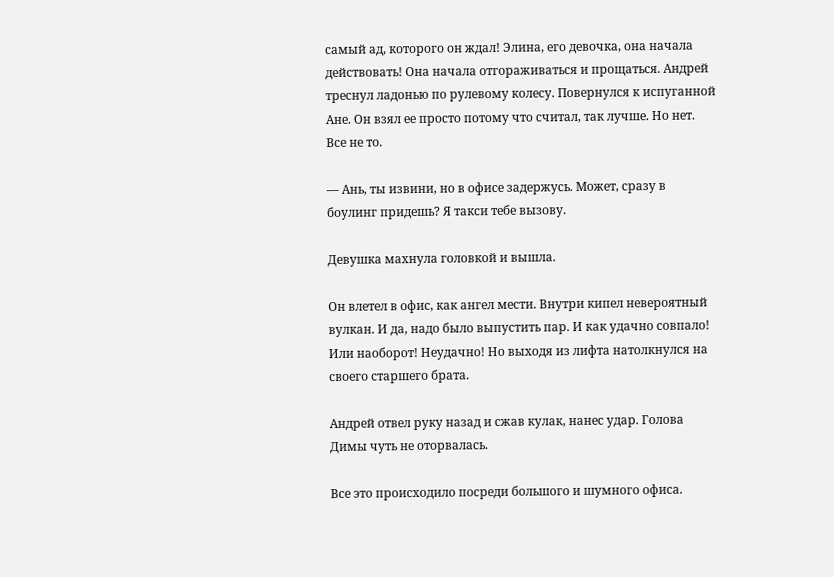самый ад, которого он ждал! Элина, его девочка, она начала действовать! Она начала отгораживаться и прощаться. Андрей треснул ладонью по рулевому колесу. Повернулся к испуганной Ане. Он взял ее просто потому что считал, так лучше. Но нет. Все не то.

— Ань, ты извини, но в офисе задержусь. Может, сразу в боулинг придешь? Я такси тебе вызову.

Девушка махнула головкой и вышла.

Он влетел в офис, как ангел мести. Внутри кипел невероятный вулкан. И да, надо было выпустить пар. И как удачно совпало! Или наоборот! Неудачно! Но выходя из лифта натолкнулся на своего старшего брата.

Андрей отвел руку назад и сжав кулак, нанес удар. Голова Димы чуть не оторвалась.

Все это происходило посреди большого и шумного офиса.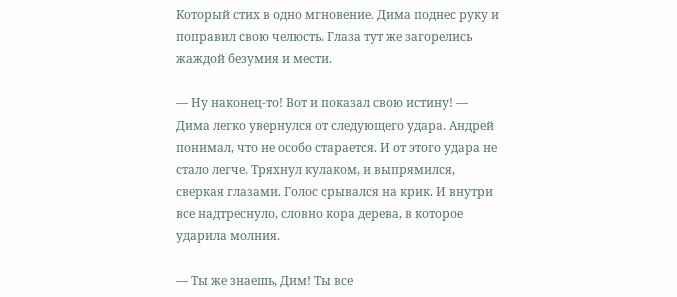Который стих в одно мгновение. Дима поднес руку и поправил свою челюсть. Глаза тут же загорелись жаждой безумия и мести.

— Ну наконец-то! Вот и показал свою истину! — Дима легко увернулся от следующего удара. Андрей понимал, что не особо старается. И от этого удара не стало легче. Тряхнул кулаком, и выпрямился, сверкая глазами. Голос срывался на крик. И внутри все надтреснуло, словно кора дерева, в которое ударила молния.

— Ты же знаешь, Дим! Ты все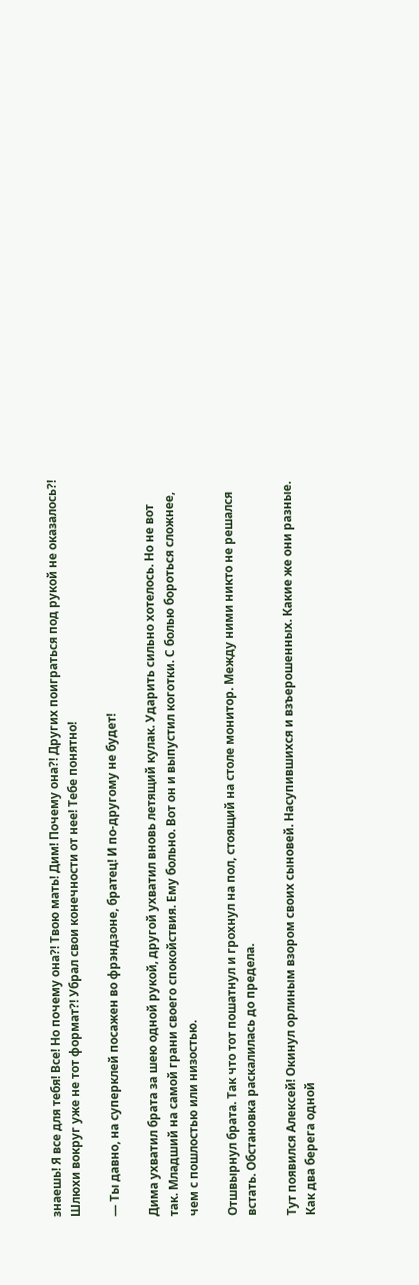знаешь! Я все для тебя! Все! Но почему она?! Твою мать! Дим! Почему она?! Других поиграться под рукой не оказалось?! Шлюхи вокруг уже не тот формат?! Убрал свои конечности от нее! Тебе понятно!

— Ты давно, на суперклей посажен во фрэндзоне, братец! И по-другому не будет!

Дима ухватил брата за шею одной рукой, другой ухватил вновь летящий кулак. Ударить сильно хотелось. Но не вот так. Младший на самой грани своего спокойствия. Ему больно. Вот он и выпустил коготки. С болью бороться сложнее, чем с пошлостью или низостью.

Отшвырнул брата. Так что тот пошатнул и грохнул на пол, стоящий на столе монитор. Между ними никто не решался встать. Обстановка раскалилась до предела.

Тут появился Алексей! Окинул орлиным взором своих сыновей. Насупившихся и взъерошенных. Какие же они разные. Как два берега одной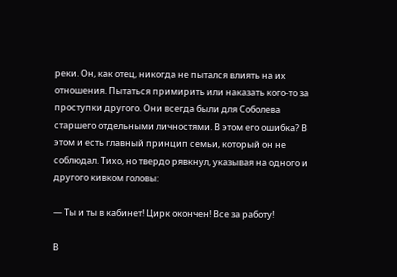реки. Он, как отец, никогда не пытался влиять на их отношения. Пытаться примирить или наказать кого-то за проступки другого. Они всегда были для Соболева старшего отдельными личностями. В этом его ошибка? В этом и есть главный принцип семьи, который он не соблюдал. Тихо, но твердо рявкнул, указывая на одного и другого кивком головы:

— Ты и ты в кабинет! Цирк окончен! Все за работу!

В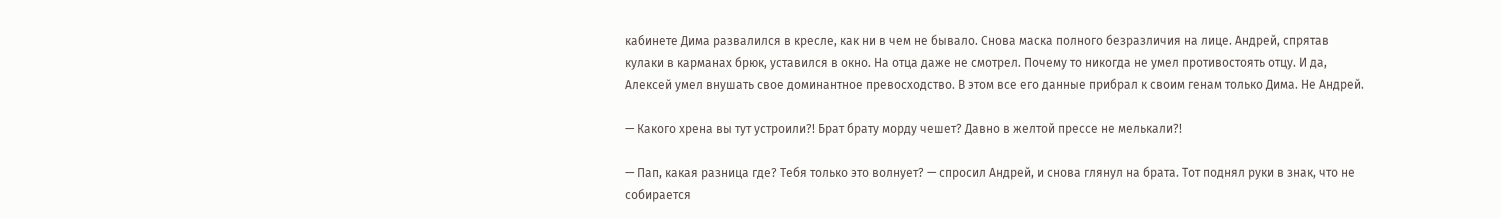кабинете Дима развалился в кресле, как ни в чем не бывало. Снова маска полного безразличия на лице. Андрей, спрятав кулаки в карманах брюк, уставился в окно. На отца даже не смотрел. Почему то никогда не умел противостоять отцу. И да, Алексей умел внушать свое доминантное превосходство. В этом все его данные прибрал к своим генам только Дима. Не Андрей.

— Какого хрена вы тут устроили?! Брат брату морду чешет? Давно в желтой прессе не мелькали?!

— Пап, какая разница где? Тебя только это волнует? — спросил Андрей, и снова глянул на брата. Тот поднял руки в знак, что не собирается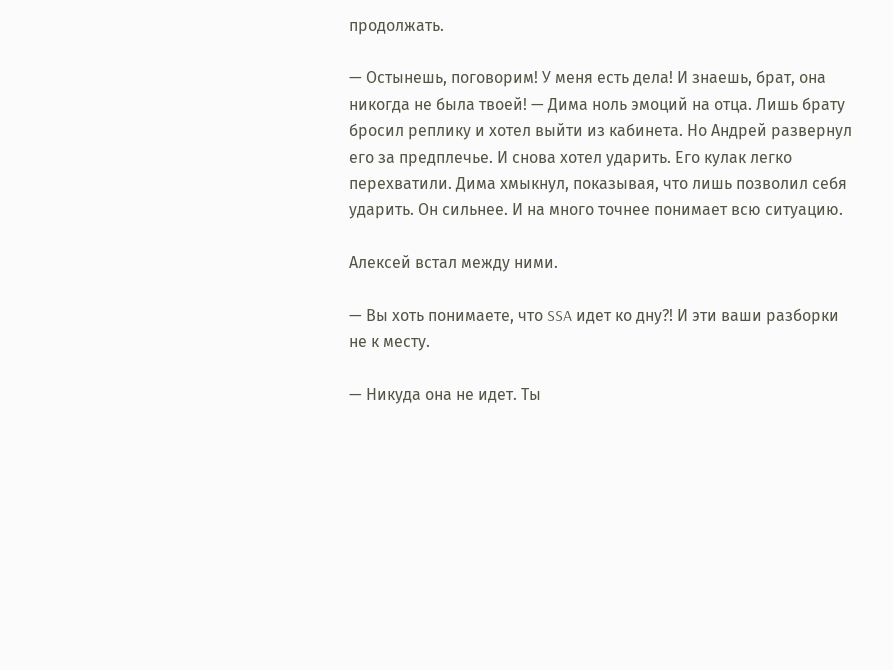продолжать.

— Остынешь, поговорим! У меня есть дела! И знаешь, брат, она никогда не была твоей! — Дима ноль эмоций на отца. Лишь брату бросил реплику и хотел выйти из кабинета. Но Андрей развернул его за предплечье. И снова хотел ударить. Его кулак легко перехватили. Дима хмыкнул, показывая, что лишь позволил себя ударить. Он сильнее. И на много точнее понимает всю ситуацию.

Алексей встал между ними.

— Вы хоть понимаете, что SSA идет ко дну?! И эти ваши разборки не к месту.

— Никуда она не идет. Ты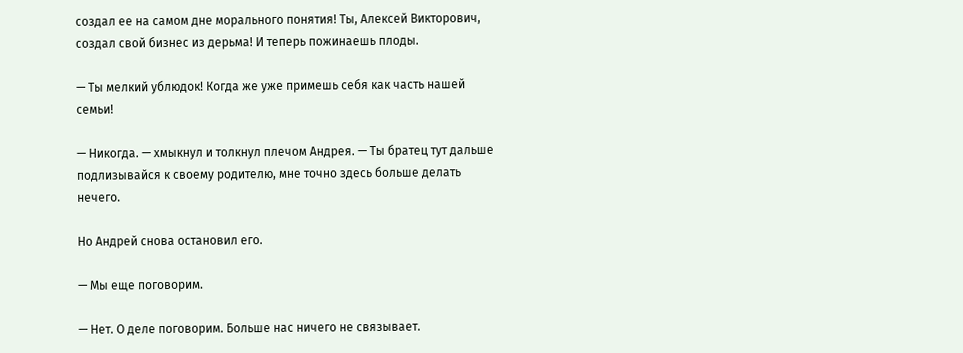создал ее на самом дне морального понятия! Ты, Алексей Викторович, создал свой бизнес из дерьма! И теперь пожинаешь плоды.

— Ты мелкий ублюдок! Когда же уже примешь себя как часть нашей семьи!

— Никогда. — хмыкнул и толкнул плечом Андрея. — Ты братец тут дальше подлизывайся к своему родителю, мне точно здесь больше делать нечего.

Но Андрей снова остановил его.

— Мы еще поговорим.

— Нет. О деле поговорим. Больше нас ничего не связывает.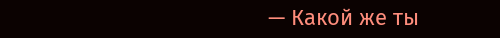— Какой же ты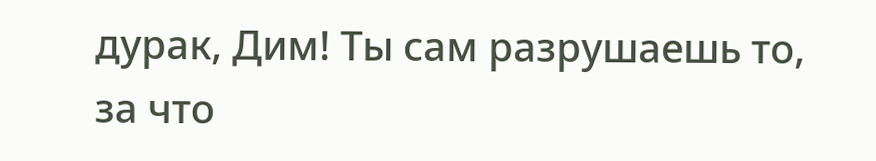дурак, Дим! Ты сам разрушаешь то, за что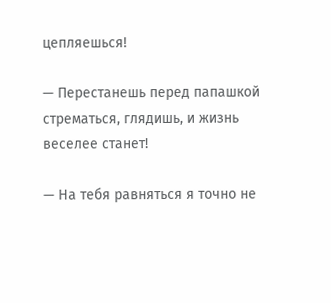цепляешься!

— Перестанешь перед папашкой стрематься, глядишь, и жизнь веселее станет!

— На тебя равняться я точно не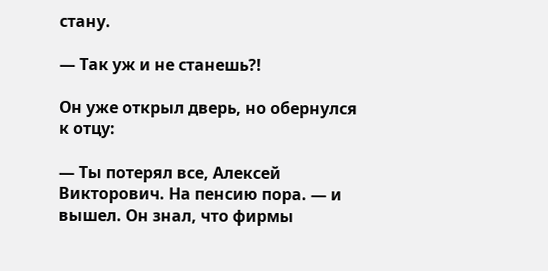стану.

— Так уж и не станешь?!

Он уже открыл дверь, но обернулся к отцу:

— Ты потерял все, Алексей Викторович. На пенсию пора. — и вышел. Он знал, что фирмы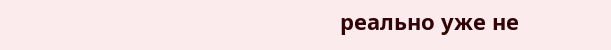реально уже не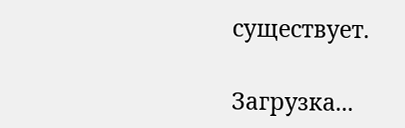существует.

Загрузка...